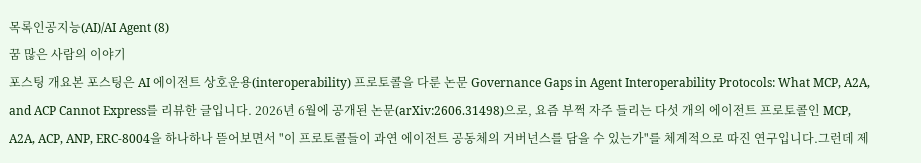목록인공지능(AI)/AI Agent (8)
꿈 많은 사람의 이야기
포스팅 개요본 포스팅은 AI 에이전트 상호운용(interoperability) 프로토콜을 다룬 논문 Governance Gaps in Agent Interoperability Protocols: What MCP, A2A, and ACP Cannot Express를 리뷰한 글입니다. 2026년 6월에 공개된 논문(arXiv:2606.31498)으로, 요즘 부쩍 자주 들리는 다섯 개의 에이전트 프로토콜인 MCP, A2A, ACP, ANP, ERC-8004을 하나하나 뜯어보면서 "이 프로토콜들이 과연 에이전트 공동체의 거버넌스를 담을 수 있는가"를 체계적으로 따진 연구입니다.그런데 제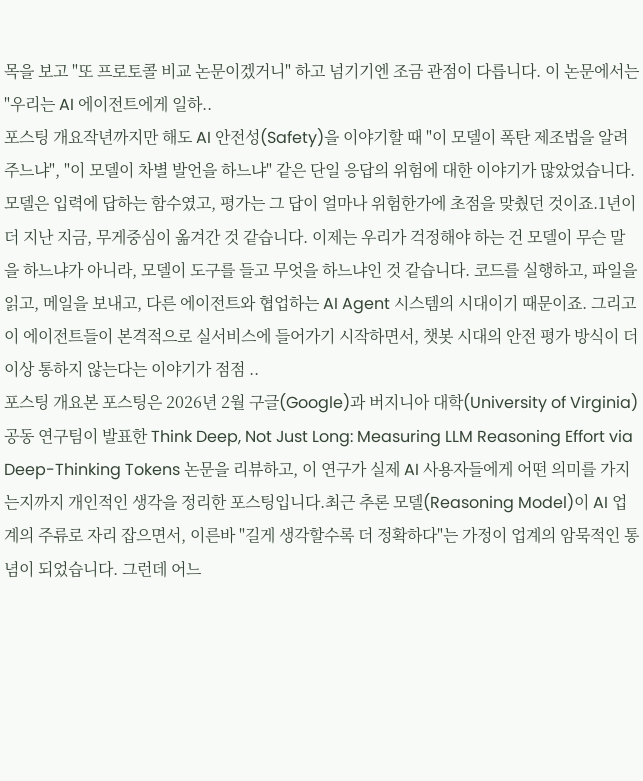목을 보고 "또 프로토콜 비교 논문이겠거니" 하고 넘기기엔 조금 관점이 다릅니다. 이 논문에서는 "우리는 AI 에이전트에게 일하..
포스팅 개요작년까지만 해도 AI 안전성(Safety)을 이야기할 때 "이 모델이 폭탄 제조법을 알려주느냐", "이 모델이 차별 발언을 하느냐" 같은 단일 응답의 위험에 대한 이야기가 많았었습니다. 모델은 입력에 답하는 함수였고, 평가는 그 답이 얼마나 위험한가에 초점을 맞췄던 것이죠.1년이 더 지난 지금, 무게중심이 옮겨간 것 같습니다. 이제는 우리가 걱정해야 하는 건 모델이 무슨 말을 하느냐가 아니라, 모델이 도구를 들고 무엇을 하느냐인 것 같습니다. 코드를 실행하고, 파일을 읽고, 메일을 보내고, 다른 에이전트와 협업하는 AI Agent 시스템의 시대이기 때문이죠. 그리고 이 에이전트들이 본격적으로 실서비스에 들어가기 시작하면서, 챗봇 시대의 안전 평가 방식이 더 이상 통하지 않는다는 이야기가 점점 ..
포스팅 개요본 포스팅은 2026년 2월 구글(Google)과 버지니아 대학(University of Virginia) 공동 연구팀이 발표한 Think Deep, Not Just Long: Measuring LLM Reasoning Effort via Deep-Thinking Tokens 논문을 리뷰하고, 이 연구가 실제 AI 사용자들에게 어떤 의미를 가지는지까지 개인적인 생각을 정리한 포스팅입니다.최근 추론 모델(Reasoning Model)이 AI 업계의 주류로 자리 잡으면서, 이른바 "길게 생각할수록 더 정확하다"는 가정이 업계의 암묵적인 통념이 되었습니다. 그런데 어느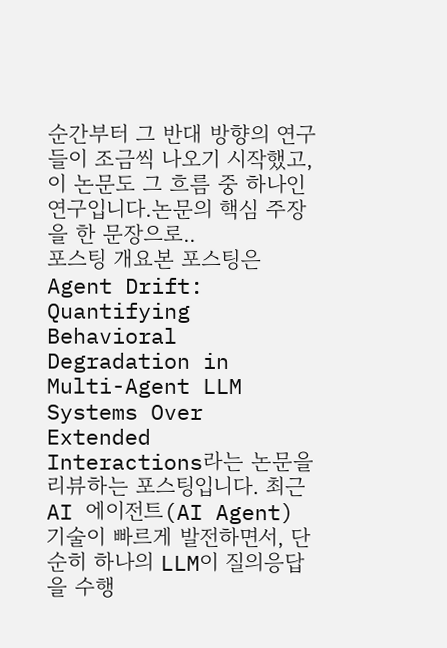순간부터 그 반대 방향의 연구들이 조금씩 나오기 시작했고, 이 논문도 그 흐름 중 하나인 연구입니다.논문의 핵심 주장을 한 문장으로..
포스팅 개요본 포스팅은 Agent Drift: Quantifying Behavioral Degradation in Multi-Agent LLM Systems Over Extended Interactions라는 논문을 리뷰하는 포스팅입니다. 최근 AI 에이전트(AI Agent) 기술이 빠르게 발전하면서, 단순히 하나의 LLM이 질의응답을 수행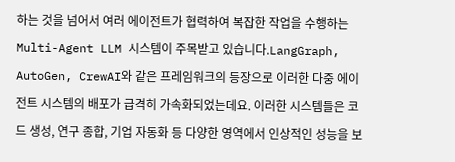하는 것을 넘어서 여러 에이전트가 협력하여 복잡한 작업을 수행하는 Multi-Agent LLM 시스템이 주목받고 있습니다.LangGraph, AutoGen, CrewAI와 같은 프레임워크의 등장으로 이러한 다중 에이전트 시스템의 배포가 급격히 가속화되었는데요. 이러한 시스템들은 코드 생성, 연구 종합, 기업 자동화 등 다양한 영역에서 인상적인 성능을 보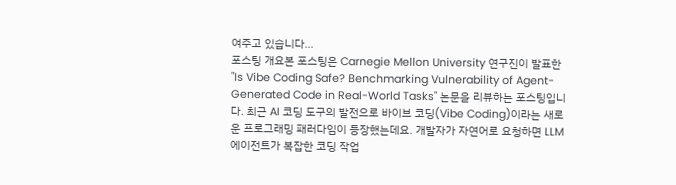여주고 있습니다...
포스팅 개요본 포스팅은 Carnegie Mellon University 연구진이 발표한 "Is Vibe Coding Safe? Benchmarking Vulnerability of Agent-Generated Code in Real-World Tasks" 논문을 리뷰하는 포스팅입니다. 최근 AI 코딩 도구의 발전으로 바이브 코딩(Vibe Coding)이라는 새로운 프로그래밍 패러다임이 등장했는데요. 개발자가 자연어로 요청하면 LLM 에이전트가 복잡한 코딩 작업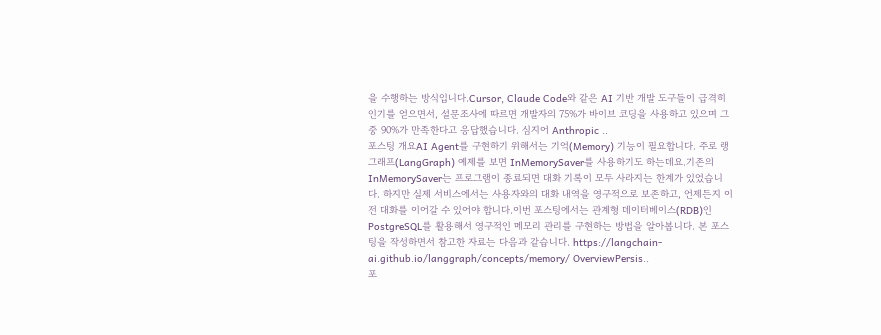을 수행하는 방식입니다.Cursor, Claude Code와 같은 AI 기반 개발 도구들이 급격히 인기를 얻으면서, 설문조사에 따르면 개발자의 75%가 바이브 코딩을 사용하고 있으며 그 중 90%가 만족한다고 응답했습니다. 심지어 Anthropic ..
포스팅 개요AI Agent를 구현하기 위해서는 기억(Memory) 기능이 필요합니다. 주로 랭그래프(LangGraph) 예제를 보면 InMemorySaver를 사용하기도 하는데요.기존의 InMemorySaver는 프로그램이 종료되면 대화 기록이 모두 사라지는 한계가 있었습니다. 하지만 실제 서비스에서는 사용자와의 대화 내역을 영구적으로 보존하고, 언제든지 이전 대화를 이어갈 수 있어야 합니다.이번 포스팅에서는 관계형 데이터베이스(RDB)인 PostgreSQL를 활용해서 영구적인 메모리 관리를 구현하는 방법을 알아봅니다. 본 포스팅을 작성하면서 참고한 자료는 다음과 같습니다. https://langchain-ai.github.io/langgraph/concepts/memory/ OverviewPersis..
포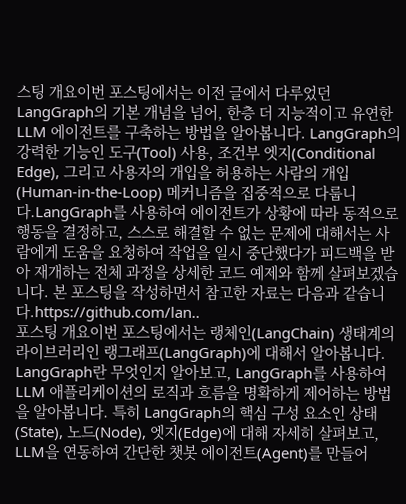스팅 개요이번 포스팅에서는 이전 글에서 다루었던 LangGraph의 기본 개념을 넘어, 한층 더 지능적이고 유연한 LLM 에이전트를 구축하는 방법을 알아봅니다. LangGraph의 강력한 기능인 도구(Tool) 사용, 조건부 엣지(Conditional Edge), 그리고 사용자의 개입을 허용하는 사람의 개입(Human-in-the-Loop) 메커니즘을 집중적으로 다룹니다.LangGraph를 사용하여 에이전트가 상황에 따라 동적으로 행동을 결정하고, 스스로 해결할 수 없는 문제에 대해서는 사람에게 도움을 요청하여 작업을 일시 중단했다가 피드백을 받아 재개하는 전체 과정을 상세한 코드 예제와 함께 살펴보겠습니다. 본 포스팅을 작성하면서 참고한 자료는 다음과 같습니다.https://github.com/lan..
포스팅 개요이번 포스팅에서는 랭체인(LangChain) 생태계의 라이브러리인 랭그래프(LangGraph)에 대해서 알아봅니다. LangGraph란 무엇인지 알아보고, LangGraph를 사용하여 LLM 애플리케이션의 로직과 흐름을 명확하게 제어하는 방법을 알아봅니다. 특히 LangGraph의 핵심 구성 요소인 상태(State), 노드(Node), 엣지(Edge)에 대해 자세히 살펴보고, LLM을 연동하여 간단한 챗봇 에이전트(Agent)를 만들어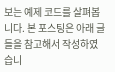보는 예제 코드를 살펴봅니다. 본 포스팅은 아래 글들을 참고해서 작성하였습니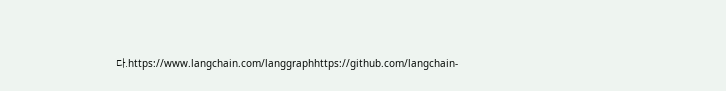다.https://www.langchain.com/langgraphhttps://github.com/langchain-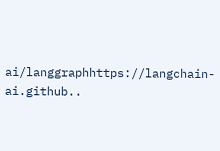ai/langgraphhttps://langchain-ai.github..